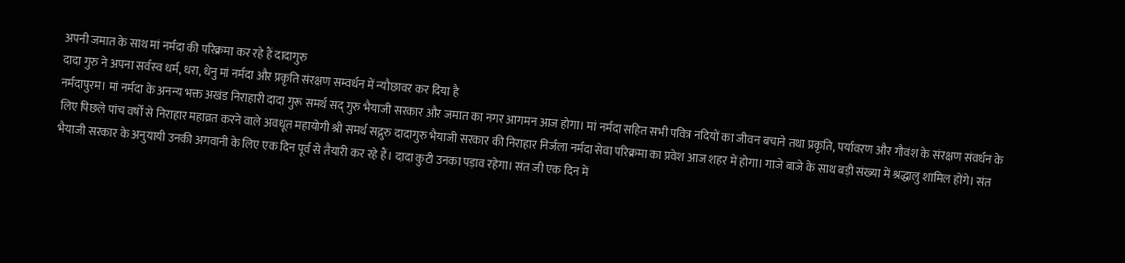अपनी जमात के साथ मां नर्मदा की परिक्रमा कर रहे हैं दादागुरु
दादा गुरु ने अपना सर्वस्व धर्म, धरा, धेनु मां नर्मदा और प्रकृति संरक्षण सम्वर्धन में न्यौछावर कर दिया है
नर्मदापुरम। मां नर्मदा के अनन्य भक्त अखंड निराहारी दादा गुरू समर्थ सद् गुरु भैयाजी सरकार और जमात का नगर आगमन आज होगा। मां नर्मदा सहित सभी पवित्र नदियों का जीवन बचाने तथा प्रकृति, पर्यावरण और गौवंश के संरक्षण संवर्धन के लिए पिछले पांच वर्षों से निराहार महाव्रत करने वाले अवधूत महायोगी श्री समर्थ सद्गुरु दादागुरु भैयाजी सरकार की निराहार निर्जला नर्मदा सेवा परिक्रमा का प्रवेश आज शहर में होगा। गाजे बाजे के साथ बड़ी संख्या में श्रद्धालु शामिल होंगे। संत भैयाजी सरकार के अनुयायी उनकी अगवानी के लिए एक दिन पूर्व से तैयारी कर रहे हैं। दादा कुटी उनका पड़ाव रहेगा। संत जी एक दिन में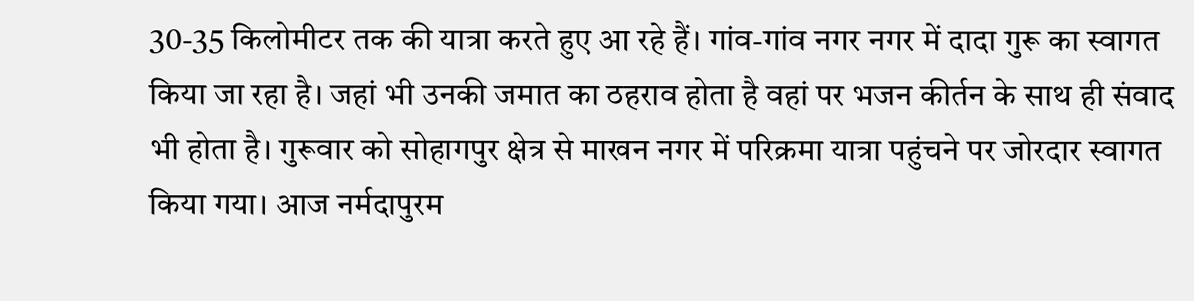30-35 किलोमीटर तक की यात्रा करते हुए आ रहे हैं। गांव-गांव नगर नगर में दादा गुरू का स्वागत किया जा रहा है। जहां भी उनकी जमात का ठहराव होता है वहां पर भजन कीर्तन के साथ ही संवाद भी होता है। गुरूवार को सोहागपुर क्षेत्र से माखन नगर में परिक्रमा यात्रा पहुंचने पर जोरदार स्वागत किया गया। आज नर्मदापुरम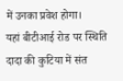में उनका प्रवेश होगा।
यहां बीटीआई रोड पर स्थिति दादा की कुटिया में संत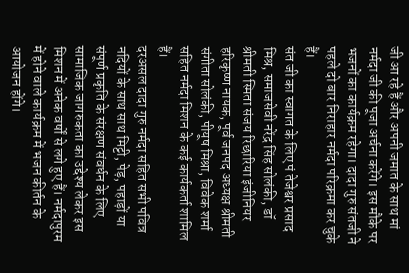जी आ रहे हैं और अपनी जमात के साथ मां नर्मदा जी की पूजा अर्चना करेंगे। इस मौके पर भजनों का कार्यक्रम रहेगा। दादा गुरु संतजी ने पहले दो बार निराहार नर्मदा परिक्रमा कर चुके हैं।
संत जी का स्वागत के लिए पं तेजेश्वर प्रसाद मिश्र, समाजसेवी नरेंद्र सिंह सोलंकी, डॉ श्रीमती स्मिता संजय रिछारिया इंजीनियर हरिकृष्ण नायक, पूर्व जनपद अध्यक्ष श्रीमती संगीता सोलंकी, पीयूष मिश्रा, विवेक शर्मा सहित नर्मदा मिशन के कई कार्यकर्ता शामिल हैं।
दरअसल दादा गुरु नर्मदा सहित सभी पवित्र नदियों के साथ साथ मिट्टी, पेड़, पहाड़ों या संपूर्ण प्रकृति के संरक्षण संवर्धन के लिए सामाजिक जागरुकता का उद्देश्य लेकर इस मिशन में अनेक वर्षों से लगे हुए हैं। नर्मदापुरम में होने वाले कार्यक्रम में भजन कीर्तन के आयोजन होंगे।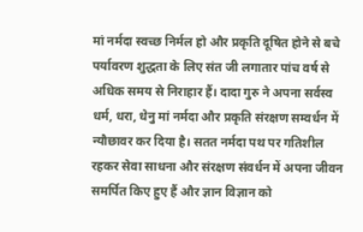मां नर्मदा स्वच्छ निर्मल हो और प्रकृति दूषित होने से बचे पर्यावरण शुद्धता के लिए संत जी लगातार पांच वर्ष से अधिक समय से निराहार हैं। दादा गुरु ने अपना सर्वस्व धर्म, धरा, धेनु मां नर्मदा और प्रकृति संरक्षण सम्वर्धन में न्यौछावर कर दिया है। सतत नर्मदा पथ पर गतिशील रहकर सेवा साधना और संरक्षण संवर्धन में अपना जीवन समर्पित किए हुए हैं और ज्ञान विज्ञान को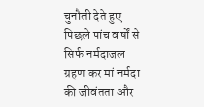चुनौती देते हुए पिछले पांच वर्षों से सिर्फ नर्मदाजल ग्रहण कर मां नर्मदा की जीवंतता और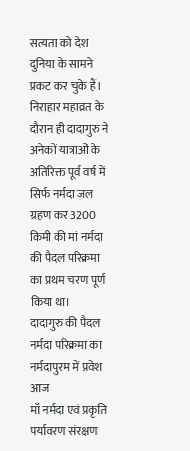सत्यता को देश दुनिया के सामने प्रकट कर चुके हैं। निराहार महाव्रत के दौरान ही दादागुरु ने अनेकों यात्राओं के अतिरिक्त पूर्व वर्ष में सिर्फ नर्मदा जल ग्रहण कर 3200 किमी की मां नर्मदा की पैदल परिक्रमा का प्रथम चरण पूर्ण किया था।
दादागुरु की पैदल नर्मदा परिक्रमा का नर्मदापुरम में प्रवेश आज
माँ नर्मदा एवं प्रकृति पर्यावरण संरक्षण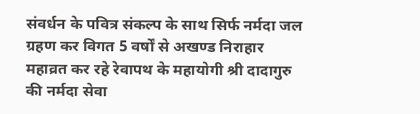संवर्धन के पवित्र संकल्प के साथ सिर्फ नर्मदा जल ग्रहण कर विगत 5 वर्षों से अखण्ड निराहार महाव्रत कर रहे रेवापथ के महायोगी श्री दादागुरु की नर्मदा सेवा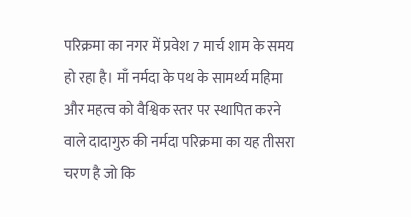परिक्रमा का नगर में प्रवेश 7 मार्च शाम के समय हो रहा है। माँ नर्मदा के पथ के सामर्थ्य महिमा और महत्व को वैश्विक स्तर पर स्थापित करने वाले दादागुरु की नर्मदा परिक्रमा का यह तीसरा चरण है जो कि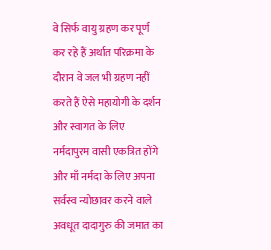वे सिर्फ वायु ग्रहण कर पूर्ण कर रहे हैं अर्थात परिक्रमा के दौरान वे जल भी ग्रहण नहीं करते हैं ऐसे महायोगी के दर्शन और स्वागत के लिए नर्मदापुरम वासी एकत्रित होंगे और माँ नर्मदा के लिए अपना सर्वस्व न्योछावर करने वाले अवधूत दादागुरु की जमात का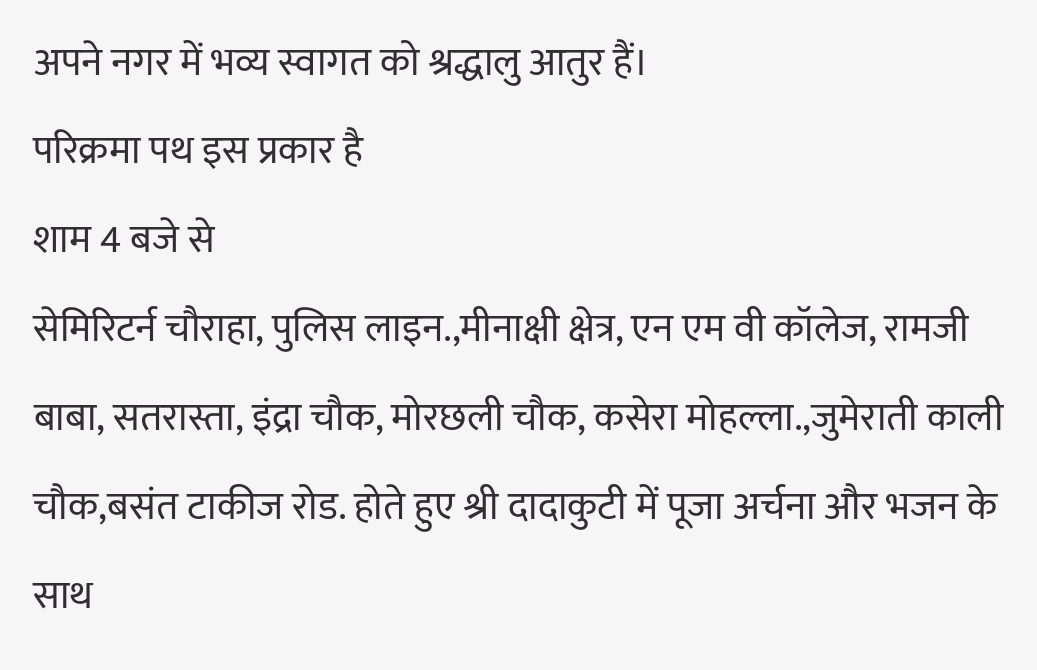अपने नगर में भव्य स्वागत को श्रद्धालु आतुर हैं।
परिक्रमा पथ इस प्रकार है
शाम 4 बजे से
सेमिरिटर्न चौराहा, पुलिस लाइन.,मीनाक्षी क्षेत्र, एन एम वी कॉलेज, रामजी बाबा, सतरास्ता, इंद्रा चौक, मोरछली चौक, कसेरा मोहल्ला.,जुमेराती काली चौक,बसंत टाकीज रोड. होते हुए श्री दादाकुटी में पूजा अर्चना और भजन के साथ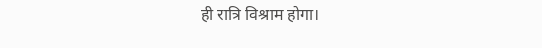ही रात्रि विश्राम होगा।